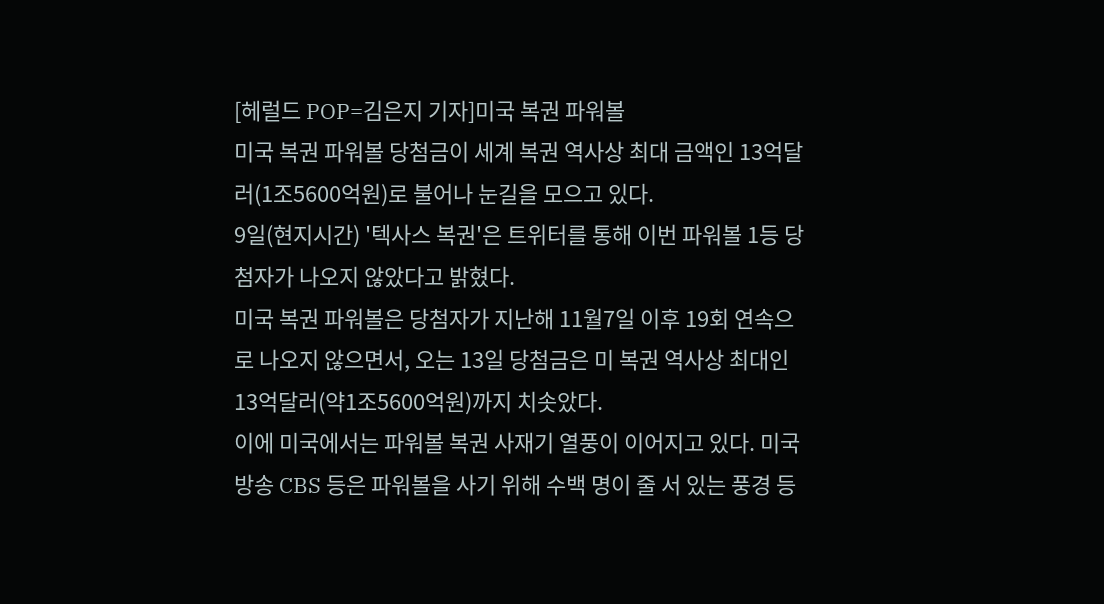[헤럴드 POP=김은지 기자]미국 복권 파워볼
미국 복권 파워볼 당첨금이 세계 복권 역사상 최대 금액인 13억달러(1조5600억원)로 불어나 눈길을 모으고 있다.
9일(현지시간) '텍사스 복권'은 트위터를 통해 이번 파워볼 1등 당첨자가 나오지 않았다고 밝혔다.
미국 복권 파워볼은 당첨자가 지난해 11월7일 이후 19회 연속으로 나오지 않으면서, 오는 13일 당첨금은 미 복권 역사상 최대인 13억달러(약1조5600억원)까지 치솟았다.
이에 미국에서는 파워볼 복권 사재기 열풍이 이어지고 있다. 미국 방송 CBS 등은 파워볼을 사기 위해 수백 명이 줄 서 있는 풍경 등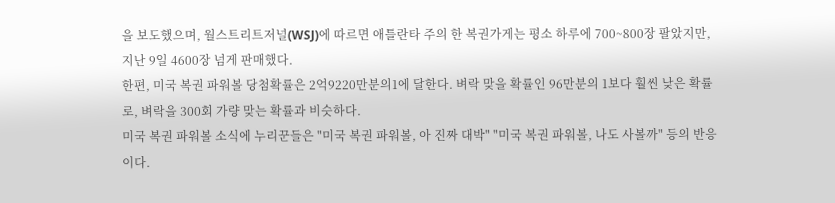을 보도했으며, 월스트리트저널(WSJ)에 따르면 애틀란타 주의 한 복권가게는 평소 하루에 700~800장 팔았지만, 지난 9일 4600장 넘게 판매했다.
한편, 미국 복권 파워볼 당첨확률은 2억9220만분의1에 달한다. 벼락 맞을 확률인 96만분의 1보다 훨씬 낮은 확률로, 벼락을 300회 가량 맞는 확률과 비슷하다.
미국 복권 파워볼 소식에 누리꾼들은 "미국 복권 파워볼, 아 진짜 대박" "미국 복권 파워볼, 나도 사볼까" 등의 반응이다.